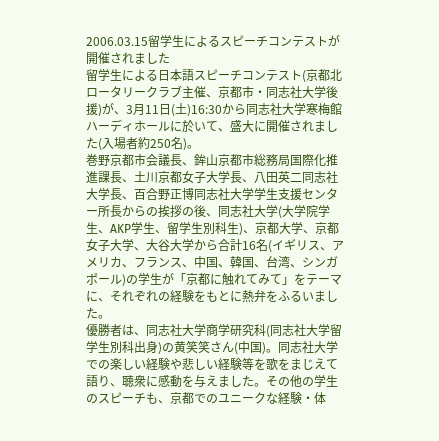2006.03.15留学生によるスピーチコンテストが開催されました
留学生による日本語スピーチコンテスト(京都北ロータリークラブ主催、京都市・同志社大学後援)が、3月11日(土)16:30から同志社大学寒梅館ハーディホールに於いて、盛大に開催されました(入場者約250名)。
巻野京都市会議長、鉾山京都市総務局国際化推進課長、土川京都女子大学長、八田英二同志社大学長、百合野正博同志社大学学生支援センター所長からの挨拶の後、同志社大学(大学院学生、AKP学生、留学生別科生)、京都大学、京都女子大学、大谷大学から合計16名(イギリス、アメリカ、フランス、中国、韓国、台湾、シンガポール)の学生が「京都に触れてみて」をテーマに、それぞれの経験をもとに熱弁をふるいました。
優勝者は、同志社大学商学研究科(同志社大学留学生別科出身)の黄笑笑さん(中国)。同志社大学での楽しい経験や悲しい経験等を歌をまじえて語り、聴衆に感動を与えました。その他の学生のスピーチも、京都でのユニークな経験・体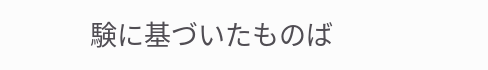験に基づいたものば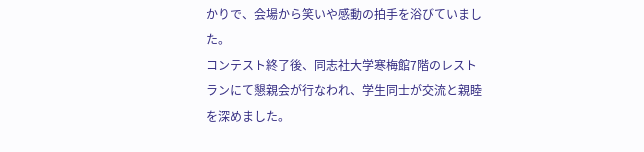かりで、会場から笑いや感動の拍手を浴びていました。
コンテスト終了後、同志社大学寒梅館7階のレストランにて懇親会が行なわれ、学生同士が交流と親睦を深めました。